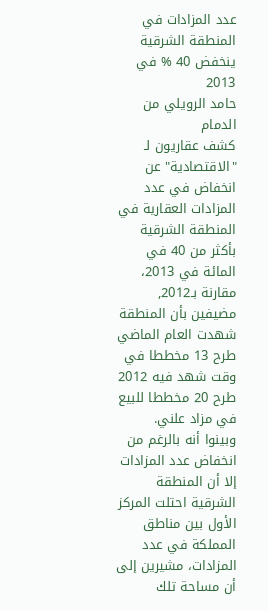عدد المزادات في المنطقة الشرقية ينخفض 40 % في 2013
حامد الرويلي من الدمام
كشف عقاريون لـ "الاقتصادية" عن انخفاض في عدد المزادات العقارية في المنطقة الشرقية بأكثر من 40 في المائة في 2013، مقارنة بـ2012, مضيفين بأن المنطقة شهدت العام الماضي طرح 13 مخططا في وقت شهد فيه 2012 طرح 20 مخططا للبيع في مزاد علني.
وبينوا أنه بالرغم من انخفاض عدد المزادات إلا أن المنطقة الشرقية احتلت المركز الأول بين مناطق المملكة في عدد المزادات، مشيرين إلى أن مساحة تلك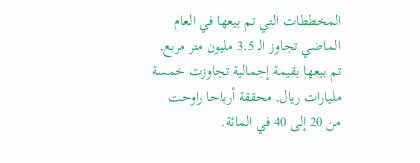المخططات التي تم بيعها في العام الماضي تجاوز الـ 3.5 مليون متر مربع, تم بيعها بقيمة إجمالية تجاوزت خمسة مليارات ريال, محققة أرباحا راوحت من 20 إلى 40 في المائة.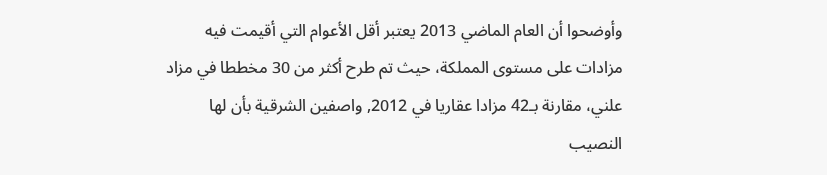وأوضحوا أن العام الماضي 2013 يعتبر أقل الأعوام التي أقيمت فيه مزادات على مستوى المملكة، حيث تم طرح أكثر من 30 مخططا في مزاد علني، مقارنة بـ42 مزادا عقاريا في 2012, واصفين الشرقية بأن لها النصيب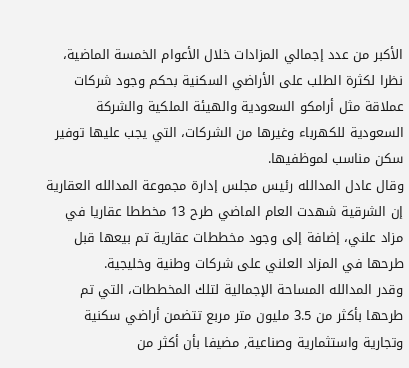الأكبر من عدد إجمالي المزادات خلال الأعوام الخمسة الماضية، نظرا لكثرة الطلب على الأراضي السكنية بحكم وجود شركات عملاقة مثل أرامكو السعودية والهيئة الملكية والشركة السعودية للكهرباء وغيرها من الشركات، التي يجب عليها توفير سكن مناسب لموظفيها.
وقال عادل المدالله رئيس مجلس إدارة مجموعة المدالله العقارية إن الشرقية شهدت العام الماضي طرح 13 مخططا عقاريا في مزاد علني، إضافة إلى وجود مخططات عقارية تم بيعها قبل طرحها في المزاد العلني على شركات وطنية وخليجية.
وقدر المدالله المساحة الإجمالية لتلك المخططات، التي تم طرحها بأكثر من 3.5 مليون متر مربع تتضمن أراضي سكنية وتجارية واستثمارية وصناعية, مضيفا بأن أكثر من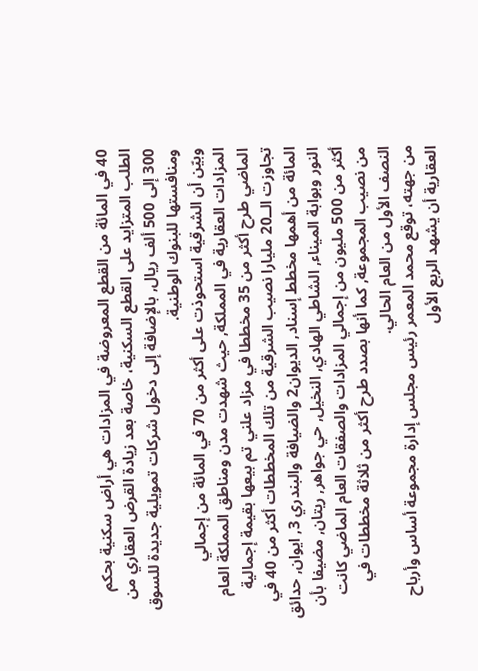40 في المائة من القطع المعروضة في المزادات هي أراض سكنية بحكم الطلب المتزايد على القطع السكنية، خاصة بعد زيادة القرض العقاري من 300 إلى 500 ألف ريال, بالإضافة إلى دخول شركات تمويلية جديدة للسوق ومنافستها للبنوك الوطنية.
وبيّن أن الشرقية استحوذت على أكثر من 70 في المائة من إجمالي المزادات العقارية في المملكة, حيث شهدت مدن ومناطق المملكة العام الماضي طرح أكثر من 35 مخططا في مزاد علني تم بيعها بقيمة إجمالية تجاوزت الــ20 مليارا نصيب الشرقية من تلك المخططات أكثر من 40 في المائة من أهمها مخطط إسناد, الديوان2 والضيافة والبندري 3, ايوان, حدائق النور وبوابة الميناء, الشاطي الهادي, النخيل, حي جواهر, ريتان, مضيفا بأن أكثر من 500 مليون من إجمالي المزادات والصفقات العام الماضي كانت من نصيب المجموعة, كما أنها بصدد طرح أكثر من ثلاثة مخططات في النصف الأول من العام الحالي.
من جهته، توقع محمد المعمر رئيس مجلس إدارة مجموعة أساس وأرباح العقارية أن يشهد الربع الأول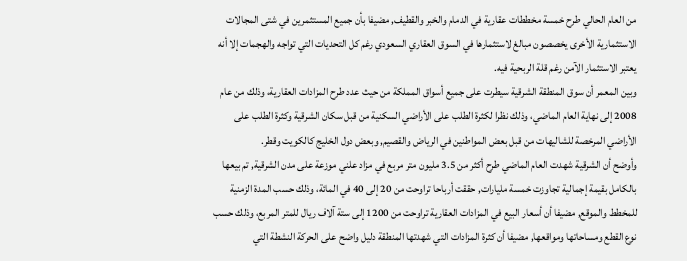من العام الحالي طرح خمسة مخططات عقارية في الدمام والخبر والقطيف, مضيفا بأن جميع المستثمرين في شتى المجالات الاستثمارية الأخرى يخصصون مبالغ لاستثمارها في السوق العقاري السعودي رغم كل التحديات التي تواجه والهجمات إلا أنه يعتبر الاستثمار الآمن رغم قلة الربحية فيه.
وبين المعمر أن سوق المنطقة الشرقية سيطرت على جميع أسواق المملكة من حيث عدد طرح المزادات العقارية، وذلك من عام 2008 إلى نهاية العام الماضي، وذلك نظرا لكثرة الطلب على الأراضي السكنية من قبل سكان الشرقية وكثرة الطلب على الأراضي المرخصة للشاليهات من قبل بعض المواطنين في الرياض والقصيم, وبعض دول الخليج كالكويت وقطر.
وأوضح أن الشرقية شهدت العام الماضي طرح أكثر من 3.5 مليون متر مربع في مزاد علني موزعة على مدن الشرقية, تم بيعها بالكامل بقيمة إجمالية تجاوزت خمسة مليارات, حققت أرباحا تراوحت من 20 إلى 40 في المائة، وذلك حسب المدة الزمنية للمخطط والموقع, مضيفا أن أسعار البيع في المزادات العقارية تراوحت من 1200 إلى ستة آلاف ريال للمتر المربع، وذلك حسب نوع القطع ومساحاتها ومواقعها, مضيفا أن كثرة المزادات التي شهدتها المنطقة دليل واضح على الحركة النشطة التي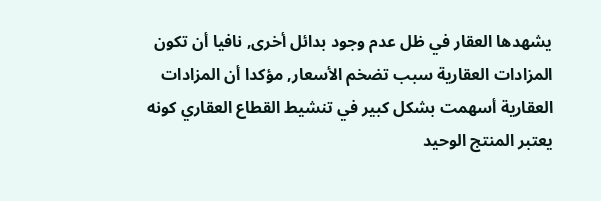يشهدها العقار في ظل عدم وجود بدائل أخرى, نافيا أن تكون المزادات العقارية سبب تضخم الأسعار, مؤكدا أن المزادات العقارية أسهمت بشكل كبير في تنشيط القطاع العقاري كونه يعتبر المنتج الوحيد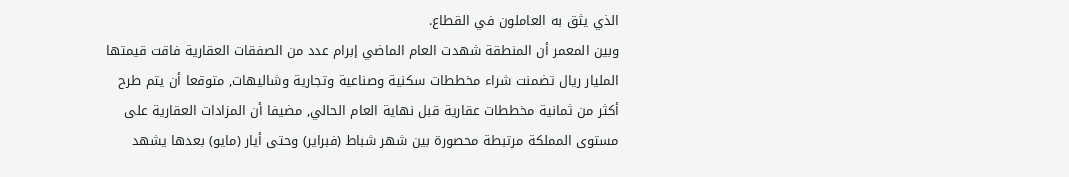الذي يثق به العاملون في القطاع.
وبين المعمر أن المنطقة شهدت العام الماضي إبرام عدد من الصفقات العقارية فاقت قيمتها المليار ريال تضمنت شراء مخططات سكنية وصناعية وتجارية وشاليهات, متوقعا أن يتم طرح أكثر من ثمانية مخططات عقارية قبل نهاية العام الحالي, مضيفا أن المزادات العقارية على مستوى المملكة مرتبطة محصورة بين شهر شباط (فبراير) وحتى أيار (مايو) بعدها يشهد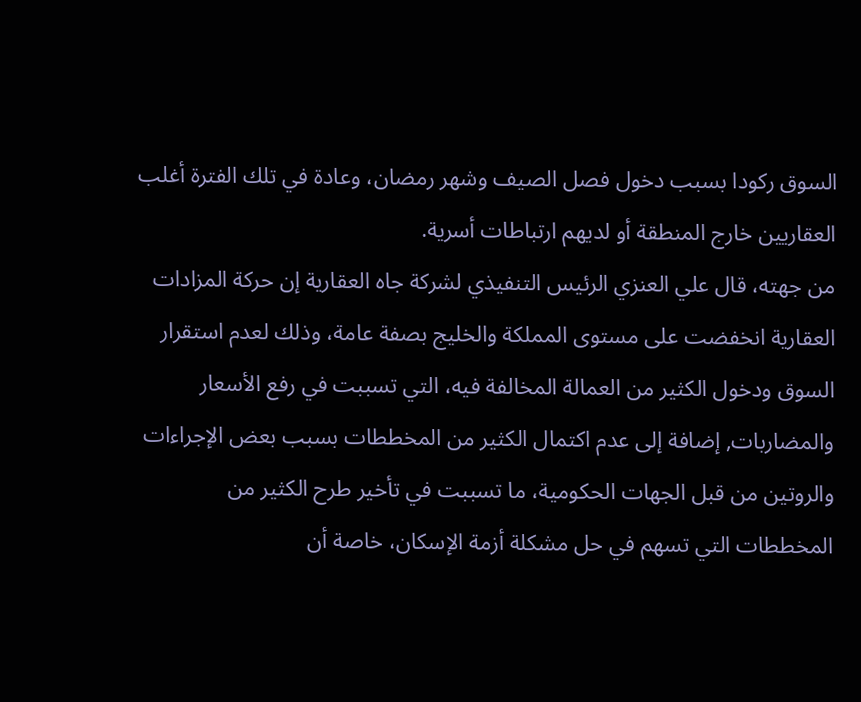السوق ركودا بسبب دخول فصل الصيف وشهر رمضان، وعادة في تلك الفترة أغلب العقاريين خارج المنطقة أو لديهم ارتباطات أسرية.
من جهته، قال علي العنزي الرئيس التنفيذي لشركة جاه العقارية إن حركة المزادات العقارية انخفضت على مستوى المملكة والخليج بصفة عامة، وذلك لعدم استقرار السوق ودخول الكثير من العمالة المخالفة فيه، التي تسببت في رفع الأسعار والمضاربات, إضافة إلى عدم اكتمال الكثير من المخططات بسبب بعض الإجراءات والروتين من قبل الجهات الحكومية، ما تسببت في تأخير طرح الكثير من المخططات التي تسهم في حل مشكلة أزمة الإسكان، خاصة أن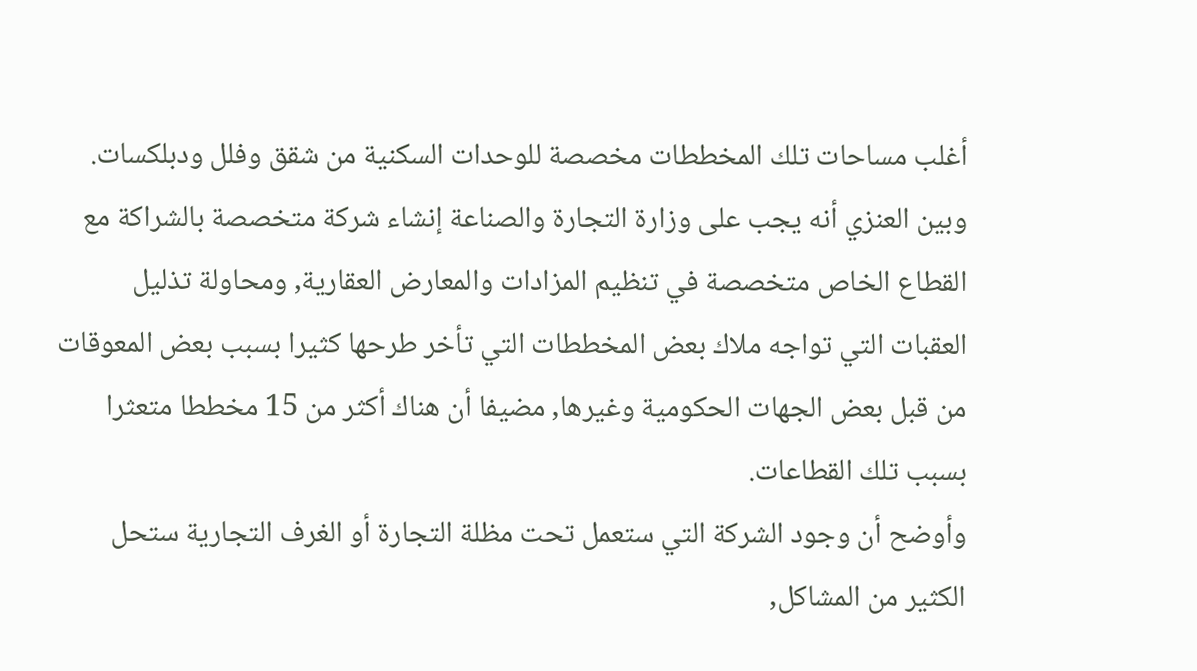أغلب مساحات تلك المخططات مخصصة للوحدات السكنية من شقق وفلل ودبلكسات.
وبين العنزي أنه يجب على وزارة التجارة والصناعة إنشاء شركة متخصصة بالشراكة مع القطاع الخاص متخصصة في تنظيم المزادات والمعارض العقارية, ومحاولة تذليل العقبات التي تواجه ملاك بعض المخططات التي تأخر طرحها كثيرا بسبب بعض المعوقات من قبل بعض الجهات الحكومية وغيرها, مضيفا أن هناك أكثر من 15 مخططا متعثرا بسبب تلك القطاعات.
وأوضح أن وجود الشركة التي ستعمل تحت مظلة التجارة أو الغرف التجارية ستحل الكثير من المشاكل,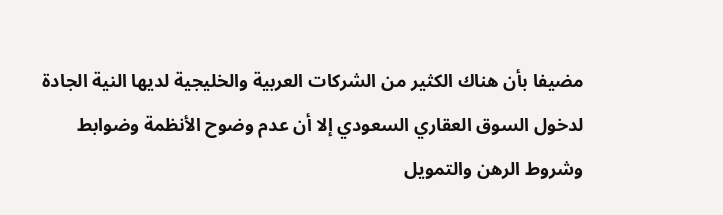مضيفا بأن هناك الكثير من الشركات العربية والخليجية لديها النية الجادة لدخول السوق العقاري السعودي إلا أن عدم وضوح الأنظمة وضوابط وشروط الرهن والتمويل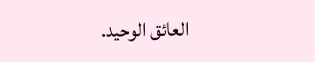العائق الوحيد.